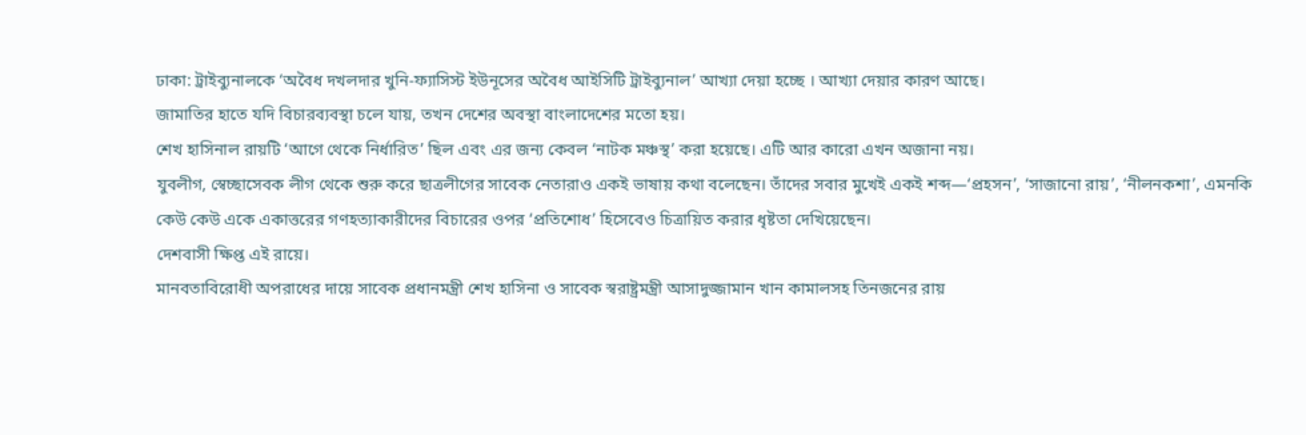ঢাকা: ট্রাইব্যুনালকে ‘অবৈধ দখলদার খুনি-ফ্যাসিস্ট ইউনূসের অবৈধ আইসিটি ট্রাইব্যুনাল’ আখ্যা দেয়া হচ্ছে । আখ্যা দেয়ার কারণ আছে।
জামাতির হাতে যদি বিচারব্যবস্থা চলে যায়, তখন দেশের অবস্থা বাংলাদেশের মতো হয়।
শেখ হাসিনাল রায়টি ‘আগে থেকে নির্ধারিত’ ছিল এবং এর জন্য কেবল ‘নাটক মঞ্চস্থ’ করা হয়েছে। এটি আর কারো এখন অজানা নয়।
যুবলীগ, স্বেচ্ছাসেবক লীগ থেকে শুরু করে ছাত্রলীগের সাবেক নেতারাও একই ভাষায় কথা বলেছেন। তাঁদের সবার মুখেই একই শব্দ—‘প্রহসন’, ‘সাজানো রায়’, ‘নীলনকশা’, এমনকি কেউ কেউ একে একাত্তরের গণহত্যাকারীদের বিচারের ওপর ‘প্রতিশোধ’ হিসেবেও চিত্রায়িত করার ধৃষ্টতা দেখিয়েছেন।
দেশবাসী ক্ষিপ্ত এই রায়ে।
মানবতাবিরোধী অপরাধের দায়ে সাবেক প্রধানমন্ত্রী শেখ হাসিনা ও সাবেক স্বরাষ্ট্রমন্ত্রী আসাদুজ্জামান খান কামালসহ তিনজনের রায়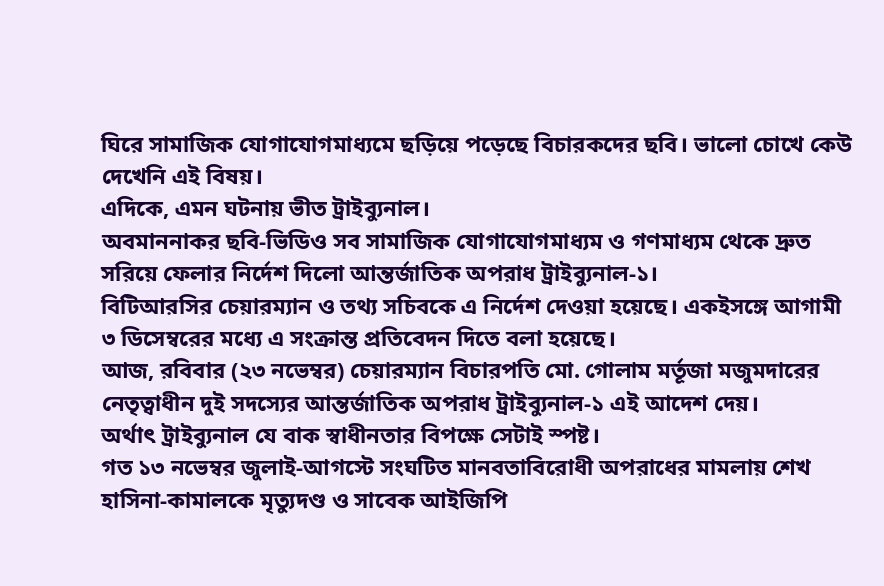ঘিরে সামাজিক যোগাযোগমাধ্যমে ছড়িয়ে পড়েছে বিচারকদের ছবি। ভালো চোখে কেউ দেখেনি এই বিষয়।
এদিকে, এমন ঘটনায় ভীত ট্রাইব্যুনাল।
অবমাননাকর ছবি-ভিডিও সব সামাজিক যোগাযোগমাধ্যম ও গণমাধ্যম থেকে দ্রুত সরিয়ে ফেলার নির্দেশ দিলো আন্তর্জাতিক অপরাধ ট্রাইব্যুনাল-১।
বিটিআরসির চেয়ারম্যান ও তথ্য সচিবকে এ নির্দেশ দেওয়া হয়েছে। একইসঙ্গে আগামী ৩ ডিসেম্বরের মধ্যে এ সংক্রান্ত প্রতিবেদন দিতে বলা হয়েছে।
আজ, রবিবার (২৩ নভেম্বর) চেয়ারম্যান বিচারপতি মো. গোলাম মর্তূজা মজুমদারের নেতৃত্বাধীন দুই সদস্যের আন্তর্জাতিক অপরাধ ট্রাইব্যুনাল-১ এই আদেশ দেয়।
অর্থাৎ ট্রাইব্যুনাল যে বাক স্বাধীনতার বিপক্ষে সেটাই স্পষ্ট।
গত ১৩ নভেম্বর জুলাই-আগস্টে সংঘটিত মানবতাবিরোধী অপরাধের মামলায় শেখ হাসিনা-কামালকে মৃত্যুদণ্ড ও সাবেক আইজিপি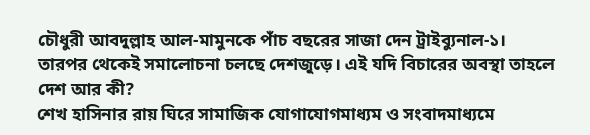চৌধুরী আবদুল্লাহ আল-মামুনকে পাঁচ বছরের সাজা দেন ট্রাইব্যুনাল-১।
তারপর থেকেই সমালোচনা চলছে দেশজুড়ে। এই যদি বিচারের অবস্থা তাহলে দেশ আর কী?
শেখ হাসিনার রায় ঘিরে সামাজিক যোগাযোগমাধ্যম ও সংবাদমাধ্যমে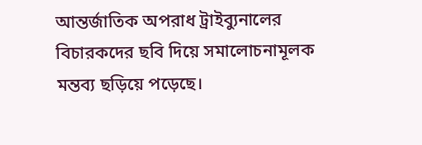আন্তর্জাতিক অপরাধ ট্রাইব্যুনালের বিচারকদের ছবি দিয়ে সমালোচনামূলক মন্তব্য ছড়িয়ে পড়েছে।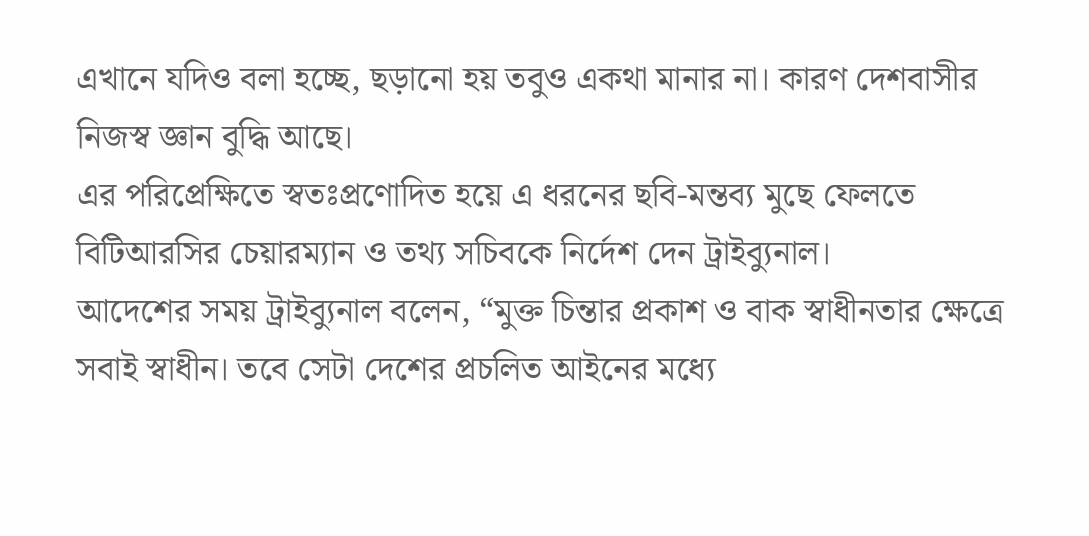এখানে যদিও বলা হচ্ছে, ছড়ানো হয় তবুও একথা মানার না। কারণ দেশবাসীর নিজস্ব জ্ঞান বুদ্ধি আছে।
এর পরিপ্রেক্ষিতে স্বতঃপ্রণোদিত হয়ে এ ধরনের ছবি-মন্তব্য মুছে ফেলতে বিটিআরসির চেয়ারম্যান ও তথ্য সচিবকে নির্দেশ দেন ট্রাইব্যুনাল।
আদেশের সময় ট্রাইব্যুনাল বলেন, “মুক্ত চিন্তার প্রকাশ ও বাক স্বাধীনতার ক্ষেত্রে সবাই স্বাধীন। তবে সেটা দেশের প্রচলিত আইনের মধ্যে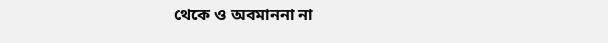থেকে ও অবমাননা না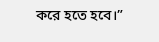করে হতে হবে।”